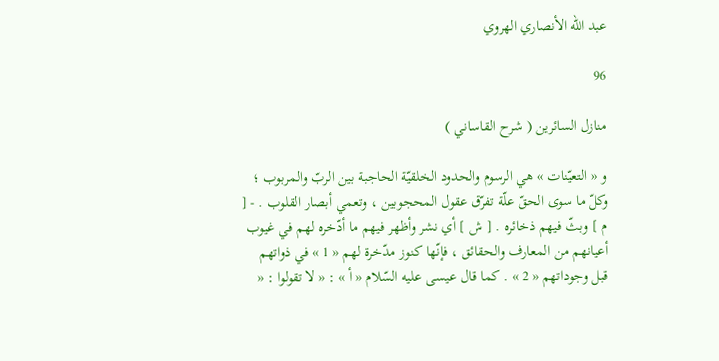عبد الله الأنصاري الهروي

96

منازل السائرين ( شرح القاساني )

و « التعيّنات » هي الرسوم والحدود الخلقيّة الحاجبة بين الربّ والمربوب ؛ وكلّ ما سوى الحقّ علّة تفرّق عقول المحجوبين ، وتعمي أبصار القلوب . - [ م ] وبثّ فيهم ذخائره . [ ش ] أي نشر وأظهر فيهم ما أدّخره لهم في غيوب أعيانهم من المعارف والحقائق ، فإنّها كنوز مدّخرة لهم « 1 » في ذواتهم قبل وجوداتهم « 2 » . كما قال عيسى عليه السّلام « أ » : « لا تقولوا : «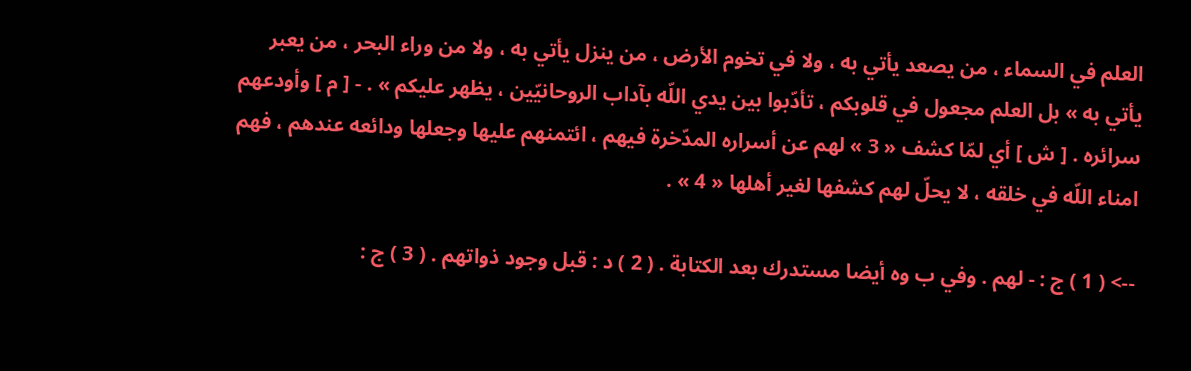العلم في السماء ، من يصعد يأتي به ، ولا في تخوم الأرض ، من ينزل يأتي به ، ولا من وراء البحر ، من يعبر يأتي به » بل العلم مجعول في قلوبكم ، تأدّبوا بين يدي اللّه بآداب الروحانيّين ، يظهر عليكم » . - [ م ] وأودعهم سرائره . [ ش ] أي لمّا كشف « 3 » لهم عن أسراره المدّخرة فيهم ، ائتمنهم عليها وجعلها ودائعه عندهم ، فهم امناء اللّه في خلقه ، لا يحلّ لهم كشفها لغير أهلها « 4 » .

--> ( 1 ) ج : - لهم . وفي ب وه أيضا مستدرك بعد الكتابة . ( 2 ) د : قبل وجود ذواتهم . ( 3 ) ج :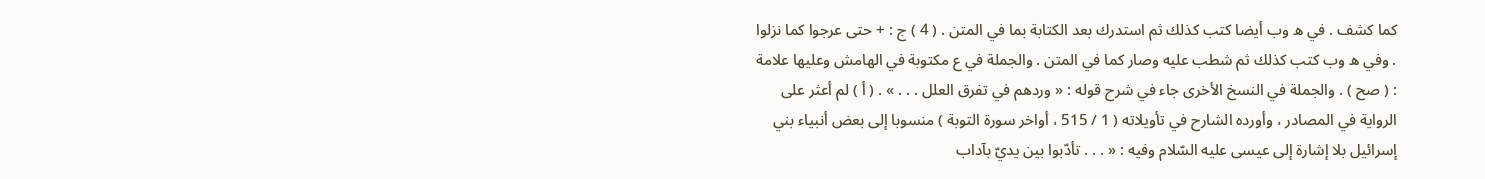كما كشف . في ه وب أيضا كتب كذلك ثم استدرك بعد الكتابة بما في المتن . ( 4 ) ج : + حتى عرجوا كما نزلوا . وفي ه وب كتب كذلك ثم شطب عليه وصار كما في المتن . والجملة في ع مكتوبة في الهامش وعليها علامة : ( صح ) . والجملة في النسخ الأخرى جاء في شرح قوله : « وردهم في تفرق العلل . . . » . ( أ ) لم أعثر على الرواية في المصادر ، وأورده الشارح في تأويلاته ( 1 / 515 ، أواخر سورة التوبة ) منسوبا إلى بعض أنبياء بني إسرائيل بلا إشارة إلى عيسى عليه السّلام وفيه : « . . . تأدّبوا بين يديّ بآداب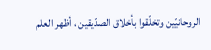الروحانيّين وتخلّقوا بأخلاق الصدّيقين ، أظهر العلم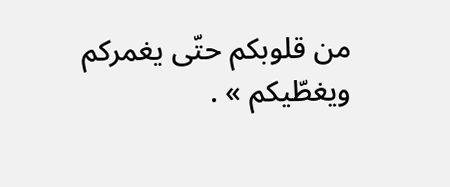من قلوبكم حتّى يغمركم ويغطّيكم » .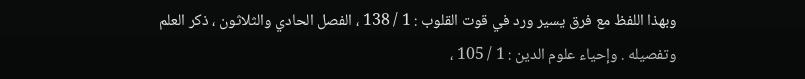وبهذا اللفظ مع فرق يسير ورد في قوت القلوب : 1 / 138 ، الفصل الحادي والثلاثون ، ذكر العلم وتفصيله . وإحياء علوم الدين : 1 / 105 ،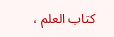كتاب العلم ،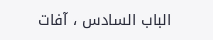الباب السادس ، آفات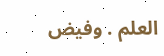العلم . وفيض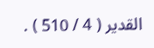القدير ( 4 / 510 ) .